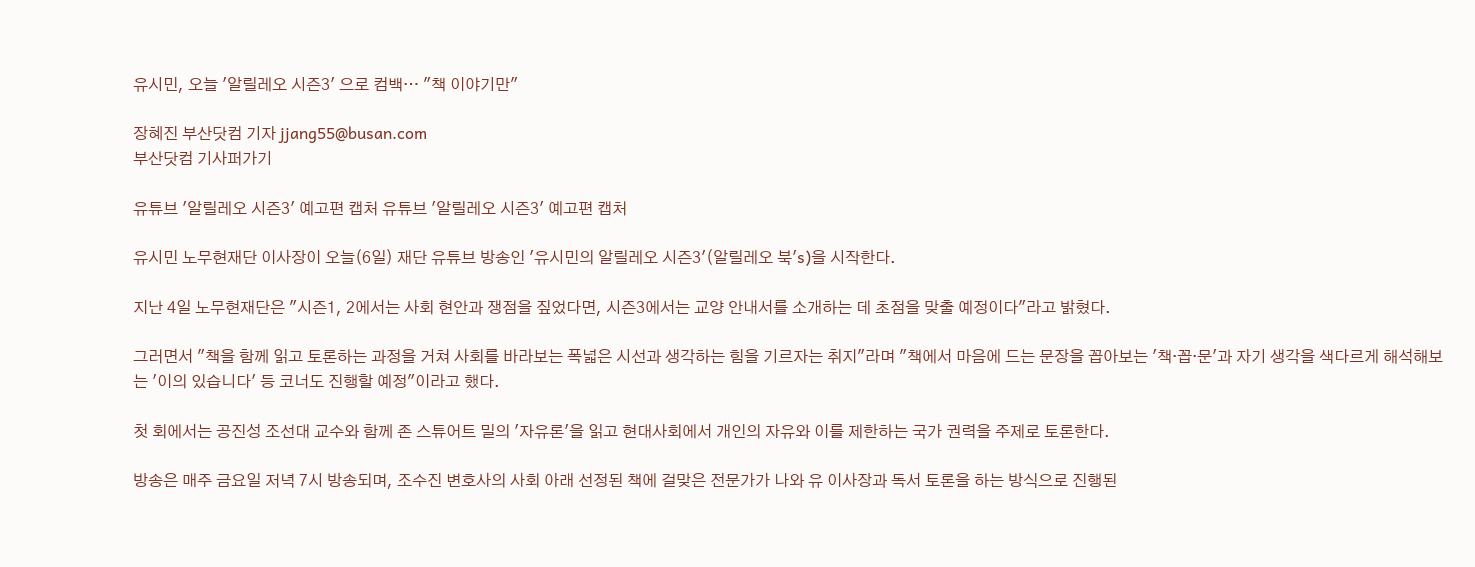유시민, 오늘 '알릴레오 시즌3' 으로 컴백… "책 이야기만"

장혜진 부산닷컴 기자 jjang55@busan.com
부산닷컴 기사퍼가기

유튜브 '알릴레오 시즌3' 예고편 캡처 유튜브 '알릴레오 시즌3' 예고편 캡처

유시민 노무현재단 이사장이 오늘(6일) 재단 유튜브 방송인 '유시민의 알릴레오 시즌3'(알릴레오 북's)을 시작한다.

지난 4일 노무현재단은 "시즌1, 2에서는 사회 현안과 쟁점을 짚었다면, 시즌3에서는 교양 안내서를 소개하는 데 초점을 맞출 예정이다"라고 밝혔다.

그러면서 "책을 함께 읽고 토론하는 과정을 거쳐 사회를 바라보는 폭넓은 시선과 생각하는 힘을 기르자는 취지"라며 "책에서 마음에 드는 문장을 꼽아보는 '책·꼽·문'과 자기 생각을 색다르게 해석해보는 '이의 있습니다' 등 코너도 진행할 예정"이라고 했다.

첫 회에서는 공진성 조선대 교수와 함께 존 스튜어트 밀의 '자유론'을 읽고 현대사회에서 개인의 자유와 이를 제한하는 국가 권력을 주제로 토론한다.

방송은 매주 금요일 저녁 7시 방송되며, 조수진 변호사의 사회 아래 선정된 책에 걸맞은 전문가가 나와 유 이사장과 독서 토론을 하는 방식으로 진행된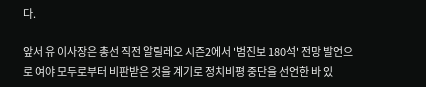다.

앞서 유 이사장은 총선 직전 알릴레오 시즌2에서 '범진보 180석' 전망 발언으로 여야 모두로부터 비판받은 것을 계기로 정치비평 중단을 선언한 바 있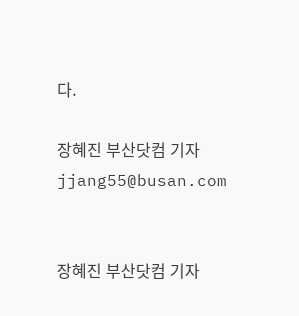다.

장혜진 부산닷컴 기자 jjang55@busan.com


장혜진 부산닷컴 기자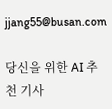jjang55@busan.com

당신을 위한 AI 추천 기사